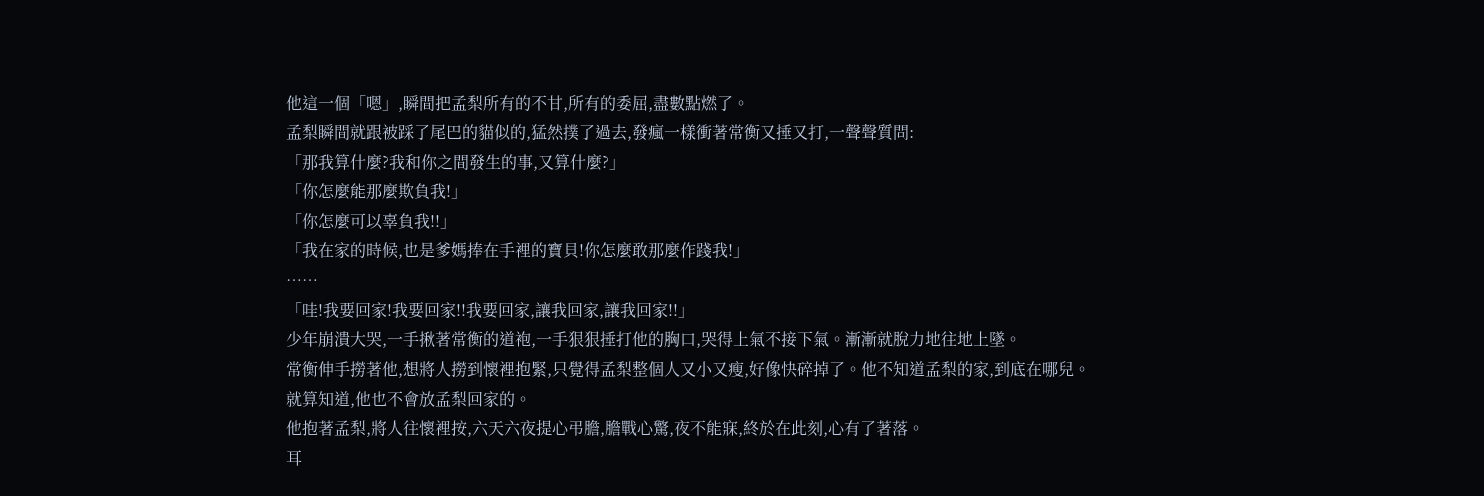他這一個「嗯」,瞬間把孟梨所有的不甘,所有的委屈,盡數點燃了。
孟梨瞬間就跟被踩了尾巴的貓似的,猛然撲了過去,發瘋一樣衝著常衡又捶又打,一聲聲質問:
「那我算什麼?我和你之間發生的事,又算什麼?」
「你怎麼能那麼欺負我!」
「你怎麼可以辜負我!!」
「我在家的時候,也是爹媽捧在手裡的寶貝!你怎麼敢那麼作踐我!」
……
「哇!我要回家!我要回家!!我要回家,讓我回家,讓我回家!!」
少年崩潰大哭,一手揪著常衡的道袍,一手狠狠捶打他的胸口,哭得上氣不接下氣。漸漸就脫力地往地上墜。
常衡伸手撈著他,想將人撈到懷裡抱緊,只覺得孟梨整個人又小又瘦,好像快碎掉了。他不知道孟梨的家,到底在哪兒。
就算知道,他也不會放孟梨回家的。
他抱著孟梨,將人往懷裡按,六天六夜提心弔膽,膽戰心驚,夜不能寐,終於在此刻,心有了著落。
耳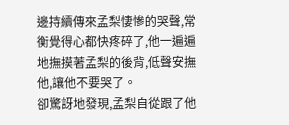邊持續傳來孟梨悽慘的哭聲,常衡覺得心都快疼碎了,他一遍遍地撫摸著孟梨的後背,低聲安撫他,讓他不要哭了。
卻驚訝地發現,孟梨自從跟了他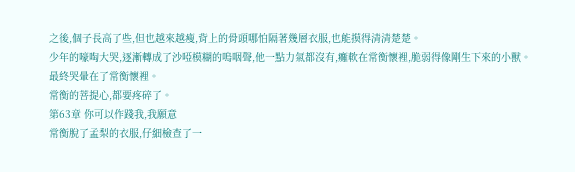之後,個子長高了些,但也越來越瘦,背上的骨頭哪怕隔著幾層衣服,也能摸得清清楚楚。
少年的嚎啕大哭,逐漸轉成了沙啞模糊的嗚咽聲,他一點力氣都沒有,癱軟在常衡懷裡,脆弱得像剛生下來的小獸。
最終哭暈在了常衡懷裡。
常衡的菩提心,都要疼碎了。
第63章 你可以作踐我,我願意
常衡脫了孟梨的衣服,仔細檢查了一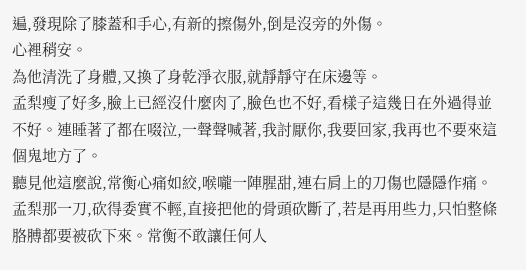遍,發現除了膝蓋和手心,有新的擦傷外,倒是沒旁的外傷。
心裡稍安。
為他清洗了身體,又換了身乾淨衣服,就靜靜守在床邊等。
孟梨瘦了好多,臉上已經沒什麼肉了,臉色也不好,看樣子這幾日在外過得並不好。連睡著了都在啜泣,一聲聲喊著,我討厭你,我要回家,我再也不要來這個鬼地方了。
聽見他這麼說,常衡心痛如絞,喉嚨一陣腥甜,連右肩上的刀傷也隱隱作痛。
孟梨那一刀,砍得委實不輕,直接把他的骨頭砍斷了,若是再用些力,只怕整條胳膊都要被砍下來。常衡不敢讓任何人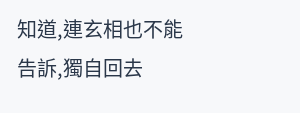知道,連玄相也不能告訴,獨自回去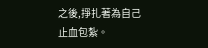之後,掙扎著為自己止血包紮。